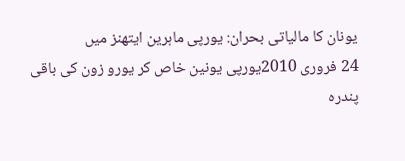یونان کا مالیاتی بحران: یورپی ماہرین ایتھنز میں
24 فروری 2010یورپی یونین خاص کر یورو زون کی باقی پندرہ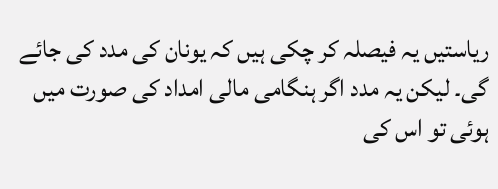ریاستیں یہ فیصلہ کر چکی ہیں کہ یونان کی مدد کی جائے گی۔ لیکن یہ مدد اگر ہنگامی مالی امداد کی صورت میں ہوئی تو اس کی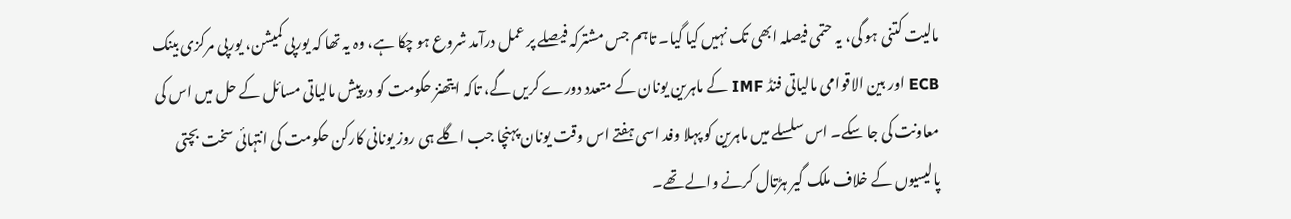مالیت کتنی ہو گی، یہ حتمی فیصلہ ابھی تک نہیں کیا گیا۔ تاہم جس مشترکہ فیصلے پر عمل درآمد شروع ہو چکا ہے، وہ یہ تھا کہ یورپی کمیشن، یورپی مرکزی بینک ECB اور بین الاقوامی مالیاتی فنڈ IMF کے ماہرین یونان کے متعدد دورے کریں گے، تاکہ ایتھنز حکومت کو درپیش مالیاتی مسائل کے حل میں اس کی معاونت کی جا سکے۔ اس سلسلے میں ماہرین کو پہلا وفد اسی ہفتے اس وقت یونان پہنچا جب اگلے ہی روز یونانی کارکن حکومت کی انتہائی سخت بچتی پالیسیوں کے خلاف ملک گیر ہڑتال کرنے والے تھے۔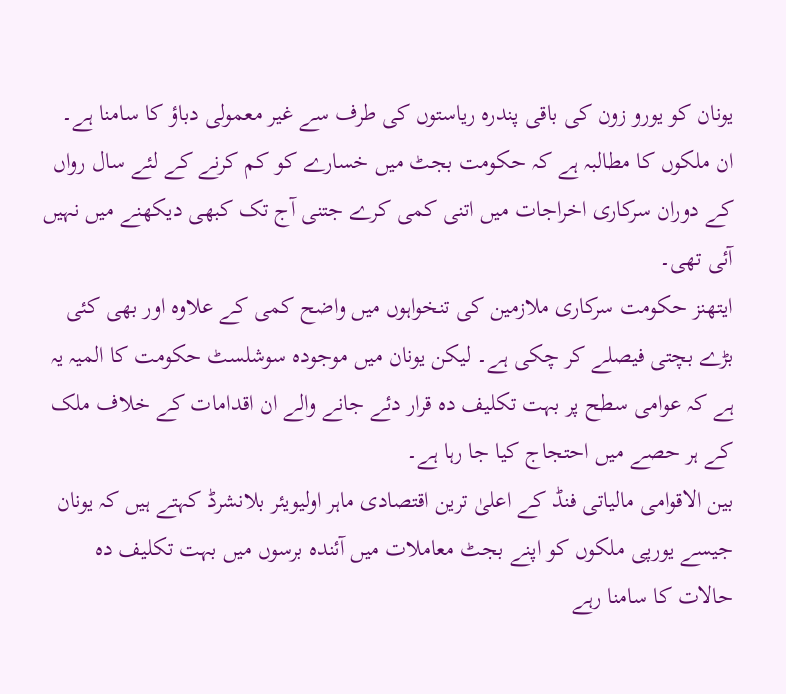یونان کو یورو زون کی باقی پندرہ ریاستوں کی طرف سے غیر معمولی دباؤ کا سامنا ہے۔ ان ملکوں کا مطالبہ ہے کہ حکومت بجٹ میں خسارے کو کم کرنے کے لئے سال رواں کے دوران سرکاری اخراجات میں اتنی کمی کرے جتنی آج تک کبھی دیکھنے میں نہیں آئی تھی۔
ایتھنز حکومت سرکاری ملازمین کی تنخواہوں میں واضح کمی کے علاوہ اور بھی کئی بڑے بچتی فیصلے کر چکی ہے۔ لیکن یونان میں موجودہ سوشلسٹ حکومت کا المیہ یہ ہے کہ عوامی سطح پر بہت تکلیف دہ قرار دئے جانے والے ان اقدامات کے خلاف ملک کے ہر حصے میں احتجاج کیا جا رہا ہے۔
بین الاقوامی مالیاتی فنڈ کے اعلیٰ ترین اقتصادی ماہر اولیویئر بلانشرڈ کہتے ہیں کہ یونان جیسے یورپی ملکوں کو اپنے بجٹ معاملات میں آئندہ برسوں میں بہت تکلیف دہ حالات کا سامنا رہے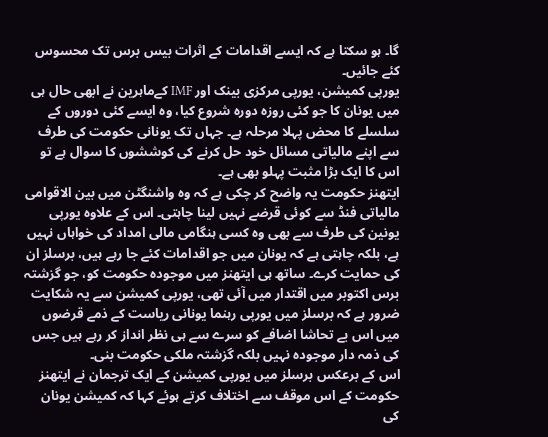گا۔ ہو سکتا ہے کہ ایسے اقدامات کے اثرات بیس برس تک محسوس کئے جائیں۔
یورپی کمیشن، یورپی مرکزی بینک اور IMF کےماہرین نے ابھی حال ہی میں یونان کا جو کئی روزہ دورہ شروع کیا، وہ ایسے کئی دوروں کے سلسلے کا محض پہلا مرحلہ ہے۔ جہاں تک یونانی حکومت کی طرف سے اپنے مالیاتی مسائل خود حل کرنے کی کوششوں کا سوال ہے تو اس کا ایک بڑا مثبت پہلو بھی ہے۔
ایتھنز حکومت یہ واضح کر چکی ہے کہ وہ واشنگٹن میں بین الاقوامی مالیاتی فنڈ سے کوئی قرضے نہیں لینا چاہتی۔ اس کے علاوہ یورپی یونین کی طرف سے بھی وہ کسی ہنگامی مالی امداد کی خواہاں نہیں ہے، بلکہ چاہتی ہے کہ یونان میں جو اقدامات کئے جا رہے ہیں، برسلز ان کی حمایت کرے۔ ساتھ ہی ایتھنز میں موجودہ حکومت کو، جو گزشتہ برس اکتوبر میں اقتدار میں آئی تھی، یورپی کمیشن سے یہ شکایت ضرور ہے کہ برسلز میں یورپی رہنما یونانی ریاست کے ذمے قرضوں میں اس بے تحاشا اضافے کو سرے سے ہی نظر انداز کر رہے ہیں جس کی ذمہ دار موجودہ نہیں بلکہ گزشتہ ملکی حکومت بنی۔
اس کے برعکس برسلز میں یورپی کمیشن کے ایک ترجمان نے ایتھنز حکومت کے اس موقف سے اختلاف کرتے ہوئے کہا کہ کمیشن یونان کی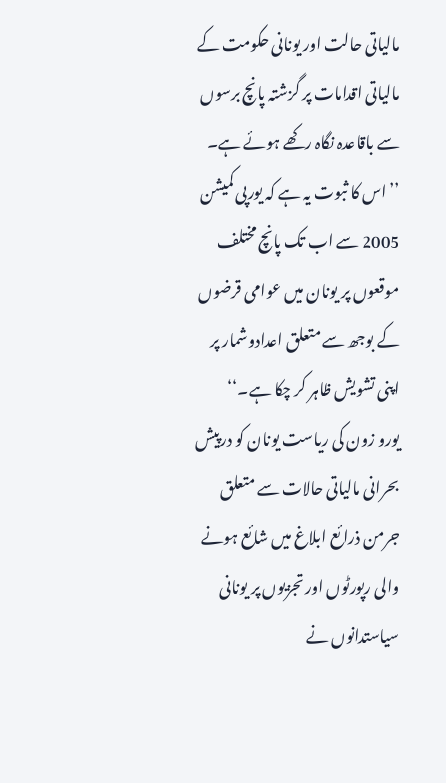مالیاتی حالت اور یونانی حکومت کے مالیاتی اقدامات پر گزشتہ پانچ برسوں سے باقاعدہ نگاہ رکھے ہوئے ہے۔ ’’اس کا ثبوت یہ ہے کہ یورپی کمیشن 2005 سے اب تک پانچ مختلف موقعوں پر یونان میں عوامی قرضوں کے بوجھ سے متعلق اعدادوشمار پر اپنی تشویش ظاہر کر چکا ہے۔‘‘
یورو زون کی ریاست یونان کو درپیش بحرانی مالیاتی حالات سے متعلق جرمن ذرائع ابلاغ میں شائع ہونے والی رپورٹوں اور تجزیوں پر یونانی سیاستدانوں نے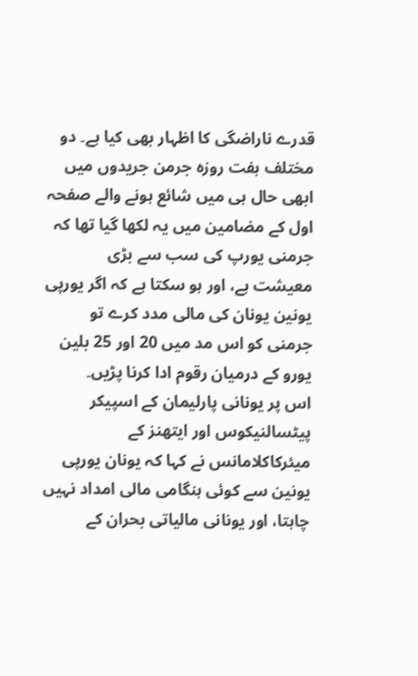قدرے ناراضگی کا اظہار بھی کیا ہے۔ دو مختلف ہفت روزہ جرمن جریدوں میں ابھی حال ہی میں شائع ہونے والے صفحہ اول کے مضامین میں یہ لکھا گیا تھا کہ جرمنی یورپ کی سب سے بڑی معیشت ہے، اور ہو سکتا ہے کہ اگر یورپی یونین یونان کی مالی مدد کرے تو جرمنی کو اس مد میں 20 اور 25 بلین یورو کے درمیان رقوم ادا کرنا پڑیں۔
اس پر یونانی پارلیمان کے اسپیکر پیٹسالنیکوس اور ایتھنز کے میئرکاکلامانس نے کہا کہ یونان یورپی یونین سے کوئی ہنگامی مالی امداد نہیں چاہتا، اور یونانی مالیاتی بحران کے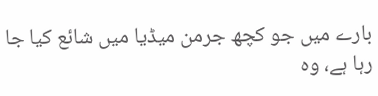بارے میں جو کچھ جرمن میڈیا میں شائع کیا جا رہا ہے، وہ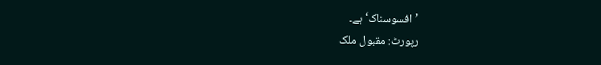’افسوسناک‘ ہے۔
رپورٹ: مقبول ملک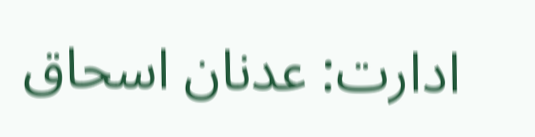ادارت: عدنان اسحاق